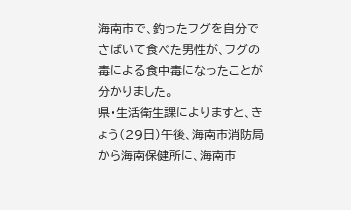海南市で、釣ったフグを自分でさばいて食べた男性が、フグの毒による食中毒になったことが分かりました。
県・生活衛生課によりますと、きょう(29日)午後、海南市消防局から海南保健所に、海南市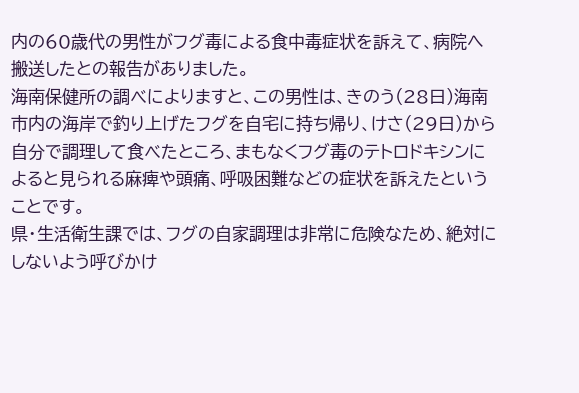内の60歳代の男性がフグ毒による食中毒症状を訴えて、病院へ搬送したとの報告がありました。
海南保健所の調べによりますと、この男性は、きのう(28日)海南市内の海岸で釣り上げたフグを自宅に持ち帰り、けさ(29日)から自分で調理して食べたところ、まもなくフグ毒のテトロドキシンによると見られる麻痺や頭痛、呼吸困難などの症状を訴えたということです。
県・生活衛生課では、フグの自家調理は非常に危険なため、絶対にしないよう呼びかけ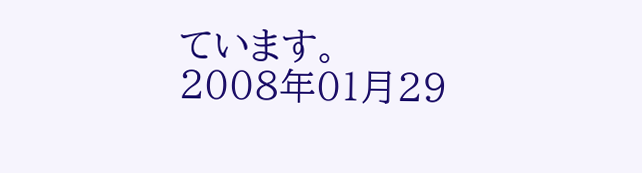ています。
2008年01月29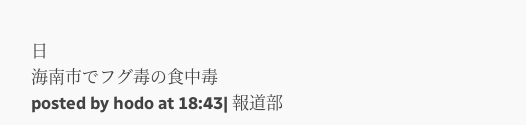日
海南市でフグ毒の食中毒
posted by hodo at 18:43| 報道部